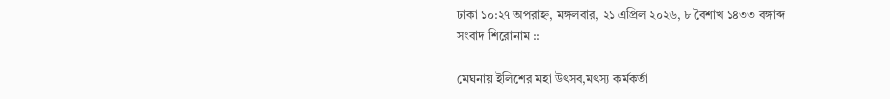ঢাকা ১০:২৭ অপরাহ্ন, মঙ্গলবার, ২১ এপ্রিল ২০২৬, ৮ বৈশাখ ১৪৩৩ বঙ্গাব্দ
সংবাদ শিরোনাম ::

মেঘনায় ইলিশের মহা উৎসব,মৎস্য কর্মকর্তা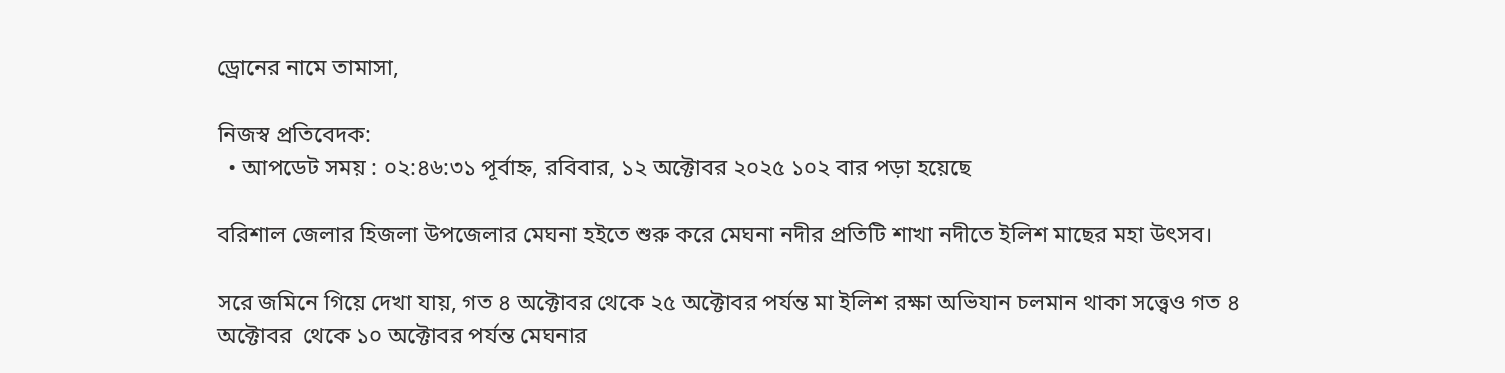ড্রোনের নামে তামাসা,

নিজস্ব প্রতিবেদক:
  • আপডেট সময় : ০২:৪৬:৩১ পূর্বাহ্ন, রবিবার, ১২ অক্টোবর ২০২৫ ১০২ বার পড়া হয়েছে

বরিশাল জেলার হিজলা উপজেলার মেঘনা হইতে শুরু করে মেঘনা নদীর প্রতিটি শাখা নদীতে ইলিশ মাছের মহা উৎসব।

সরে জমিনে গিয়ে দেখা যায়, গত ৪ অক্টোবর থেকে ২৫ অক্টোবর পর্যন্ত মা ইলিশ রক্ষা অভিযান চলমান থাকা সত্ত্বেও গত ৪ অক্টোবর  থেকে ১০ অক্টোবর পর্যন্ত মেঘনার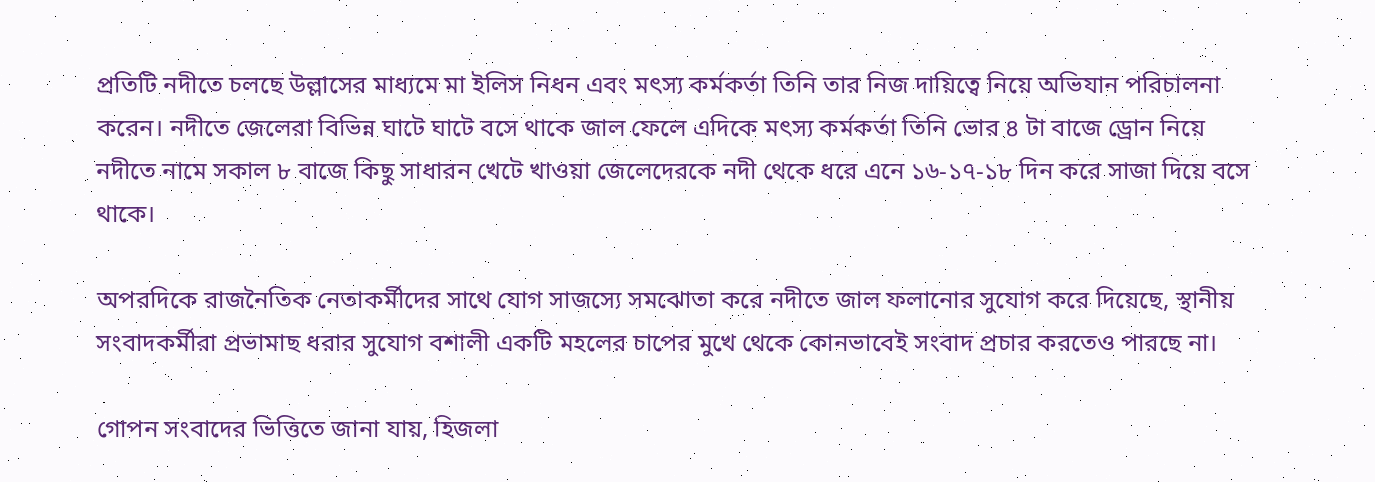প্রতিটি নদীতে চলছে উল্লাসের মাধ্যমে মা ইলিস নিধন এবং মৎস্য কর্মকর্তা তিনি তার নিজ দায়িত্বে নিয়ে অভিযান পরিচালনা করেন। নদীতে জেলেরা বিভিন্ন ঘাটে ঘাটে বসে থাকে জাল ফেলে এদিকে মৎস্য কর্মকর্তা তিনি ভোর ৪ টা বাজে ড্রোন নিয়ে নদীতে নামে সকাল ৮ বাজে কিছু সাধারন খেটে খাওয়া জেলেদেরকে নদী থেকে ধরে এনে ১৬-১৭-১৮ দিন করে সাজা দিয়ে বসে থাকে।

অপরদিকে রাজনৈতিক নেতাকর্মীদের সাথে যোগ সাজস্যে সমঝোতা করে নদীতে জাল ফলানোর সুযোগ করে দিয়েছে, স্থানীয় সংবাদকর্মীরা প্রভামাছ ধরার সুযোগ বশালী একটি মহলের চাপের মুখে থেকে কোনভাবেই সংবাদ প্রচার করতেও পারছে না।

গোপন সংবাদের ভিত্তিতে জানা যায়, হিজলা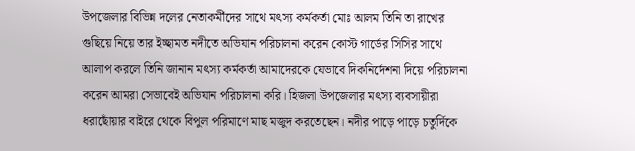উপজেলার বিভিন্ন দলের নেতাকর্মীদের সাথে মৎস্য কর্মকর্তা মোঃ আলম তিনি তা রাখের গুছিয়ে নিয়ে তার ইচ্ছামত নদীতে অভিযান পরিচালনা করেন কোস্ট গার্ডের সিসির সাথে আলাপ করলে তিনি জানান মৎস্য কর্মকর্তা আমাদেরকে যেভাবে দিকনির্দেশনা দিয়ে পরিচালনা করেন আমরা সেভাবেই অভিযান পরিচালনা করি। হিজলা উপজেলার মৎস্য ব্যবসায়ীরা ধরাছোঁয়ার বাইরে থেকে বিপুল পরিমাণে মাছ মজুদ করতেছেন। নদীর পাড়ে পাড়ে চতুর্দিকে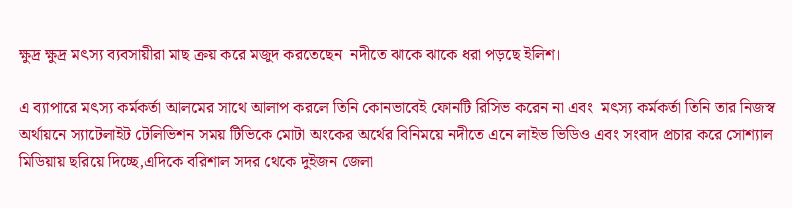ক্ষুদ্র ক্ষুদ্র মৎস্য ব্যবসায়ীরা মাছ ক্রয় করে মজুদ করতেছেন  নদীতে ঝাকে ঝাকে ধরা পড়ছে ইলিশ।

এ ব্যাপারে মৎস্য কর্মকর্তা আলমের সাথে আলাপ করলে তিনি কোনভাবেই ফোনটি রিসিভ করেন না এবং  মৎস্য কর্মকর্তা তিনি তার নিজস্ব অর্থায়নে স্যাটেলাইট টেলিভিশন সময় টিভিকে মোটা অংকের অর্থের বিনিময়ে নদীতে এনে লাইভ ভিডিও এবং সংবাদ প্রচার করে সোশ্যাল মিডিয়ায় ছরিয়ে দিচ্ছে,এদিকে বরিশাল সদর থেকে দুইজন জেলা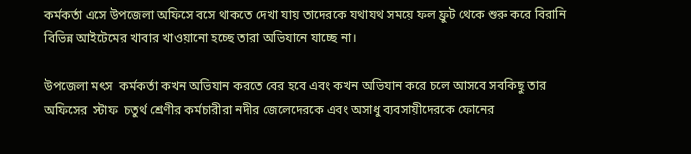কর্মকর্তা এসে উপজেলা অফিসে বসে থাকতে দেখা যায় তাদেরকে যথাযথ সময়ে ফল ফ্রুট থেকে শুরু করে বিরানি বিভিন্ন আইটেমের খাবার খাওয়ানো হচ্ছে তারা অভিযানে যাচ্ছে না।

উপজেলা মৎস  কর্মকর্তা কখন অভিযান করতে বের হবে এবং কখন অভিযান করে চলে আসবে সবকিছু তার অফিসের  স্টাফ  চতুর্থ শ্রেণীর কর্মচারীরা নদীর জেলেদেরকে এবং অসাধু ব্যবসায়ীদেরকে ফোনের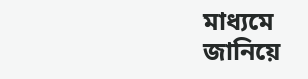মাধ্যমে জানিয়ে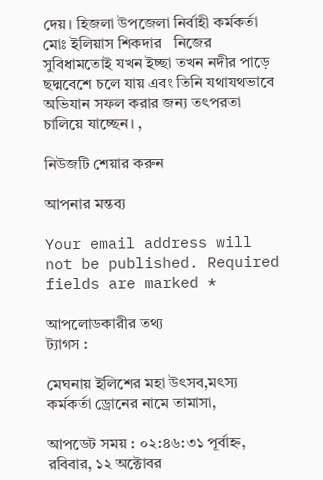দেয়। হিজলা উপজেলা নির্বাহী কর্মকর্তা মোঃ ইলিয়াস শিকদার   নিজের সুবিধামতোই যখন ইচ্ছা তখন নদীর পাড়ে ছদ্মবেশে চলে যায় এবং তিনি যথাযথভাবে অভিযান সফল করার জন্য তৎপরতা চালিয়ে যাচ্ছেন। ,

নিউজটি শেয়ার করুন

আপনার মন্তব্য

Your email address will not be published. Required fields are marked *

আপলোডকারীর তথ্য
ট্যাগস :

মেঘনায় ইলিশের মহা উৎসব,মৎস্য কর্মকর্তা ড্রোনের নামে তামাসা,

আপডেট সময় : ০২:৪৬:৩১ পূর্বাহ্ন, রবিবার, ১২ অক্টোবর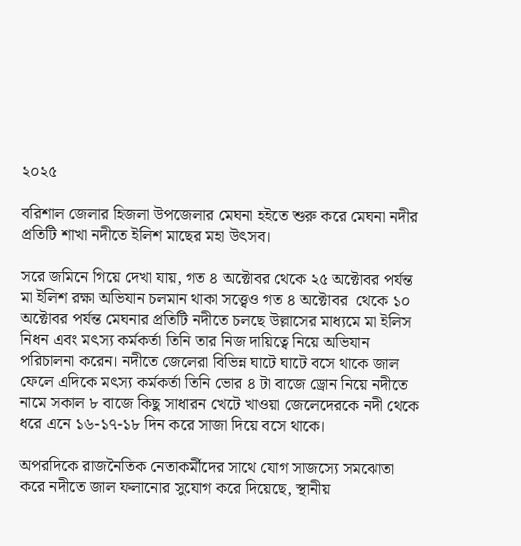২০২৫

বরিশাল জেলার হিজলা উপজেলার মেঘনা হইতে শুরু করে মেঘনা নদীর প্রতিটি শাখা নদীতে ইলিশ মাছের মহা উৎসব।

সরে জমিনে গিয়ে দেখা যায়, গত ৪ অক্টোবর থেকে ২৫ অক্টোবর পর্যন্ত মা ইলিশ রক্ষা অভিযান চলমান থাকা সত্ত্বেও গত ৪ অক্টোবর  থেকে ১০ অক্টোবর পর্যন্ত মেঘনার প্রতিটি নদীতে চলছে উল্লাসের মাধ্যমে মা ইলিস নিধন এবং মৎস্য কর্মকর্তা তিনি তার নিজ দায়িত্বে নিয়ে অভিযান পরিচালনা করেন। নদীতে জেলেরা বিভিন্ন ঘাটে ঘাটে বসে থাকে জাল ফেলে এদিকে মৎস্য কর্মকর্তা তিনি ভোর ৪ টা বাজে ড্রোন নিয়ে নদীতে নামে সকাল ৮ বাজে কিছু সাধারন খেটে খাওয়া জেলেদেরকে নদী থেকে ধরে এনে ১৬-১৭-১৮ দিন করে সাজা দিয়ে বসে থাকে।

অপরদিকে রাজনৈতিক নেতাকর্মীদের সাথে যোগ সাজস্যে সমঝোতা করে নদীতে জাল ফলানোর সুযোগ করে দিয়েছে, স্থানীয়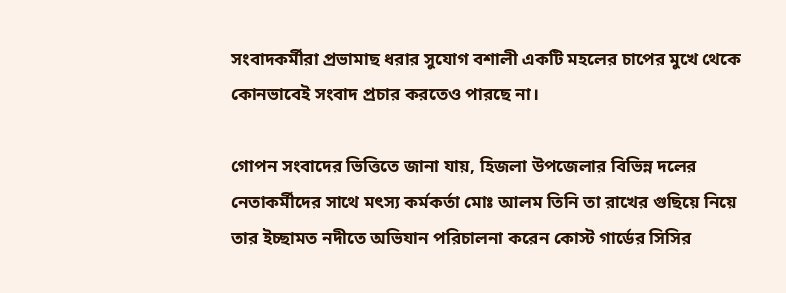সংবাদকর্মীরা প্রভামাছ ধরার সুযোগ বশালী একটি মহলের চাপের মুখে থেকে কোনভাবেই সংবাদ প্রচার করতেও পারছে না।

গোপন সংবাদের ভিত্তিতে জানা যায়, হিজলা উপজেলার বিভিন্ন দলের নেতাকর্মীদের সাথে মৎস্য কর্মকর্তা মোঃ আলম তিনি তা রাখের গুছিয়ে নিয়ে তার ইচ্ছামত নদীতে অভিযান পরিচালনা করেন কোস্ট গার্ডের সিসির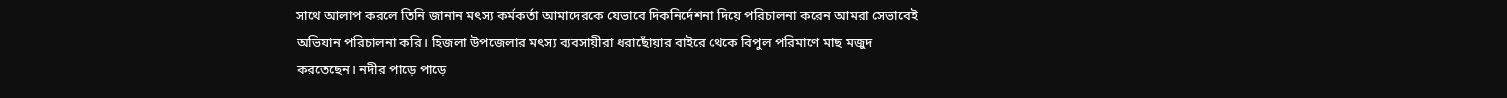সাথে আলাপ করলে তিনি জানান মৎস্য কর্মকর্তা আমাদেরকে যেভাবে দিকনির্দেশনা দিয়ে পরিচালনা করেন আমরা সেভাবেই অভিযান পরিচালনা করি। হিজলা উপজেলার মৎস্য ব্যবসায়ীরা ধরাছোঁয়ার বাইরে থেকে বিপুল পরিমাণে মাছ মজুদ করতেছেন। নদীর পাড়ে পাড়ে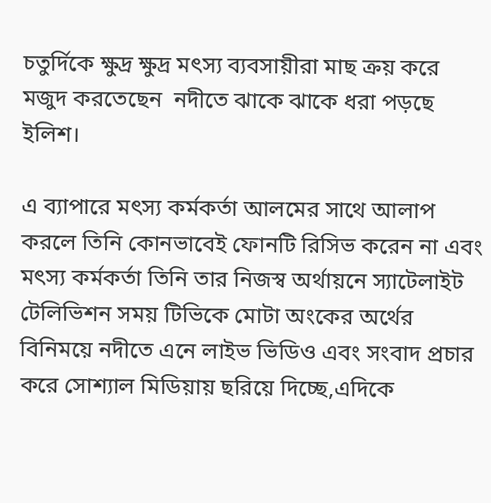চতুর্দিকে ক্ষুদ্র ক্ষুদ্র মৎস্য ব্যবসায়ীরা মাছ ক্রয় করে মজুদ করতেছেন  নদীতে ঝাকে ঝাকে ধরা পড়ছে ইলিশ।

এ ব্যাপারে মৎস্য কর্মকর্তা আলমের সাথে আলাপ করলে তিনি কোনভাবেই ফোনটি রিসিভ করেন না এবং  মৎস্য কর্মকর্তা তিনি তার নিজস্ব অর্থায়নে স্যাটেলাইট টেলিভিশন সময় টিভিকে মোটা অংকের অর্থের বিনিময়ে নদীতে এনে লাইভ ভিডিও এবং সংবাদ প্রচার করে সোশ্যাল মিডিয়ায় ছরিয়ে দিচ্ছে,এদিকে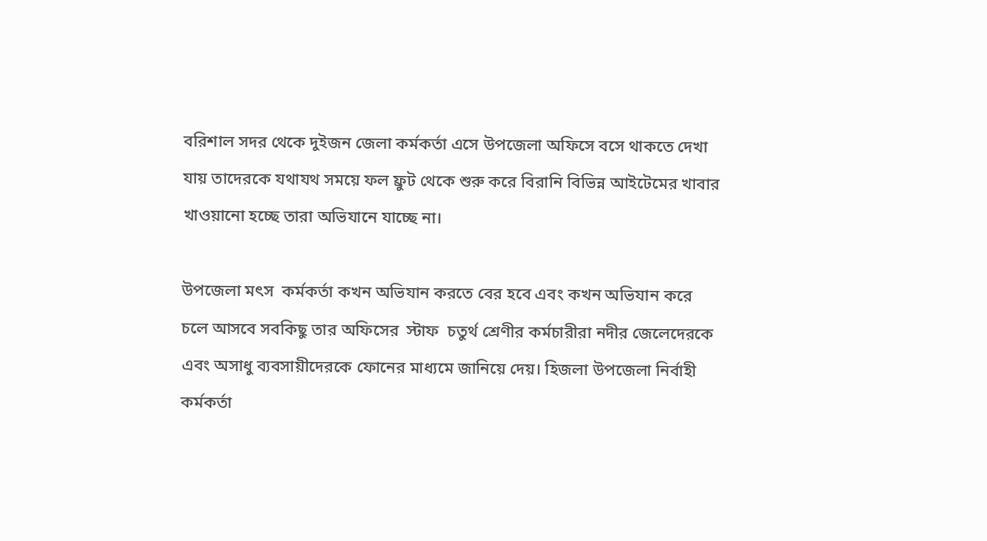বরিশাল সদর থেকে দুইজন জেলা কর্মকর্তা এসে উপজেলা অফিসে বসে থাকতে দেখা যায় তাদেরকে যথাযথ সময়ে ফল ফ্রুট থেকে শুরু করে বিরানি বিভিন্ন আইটেমের খাবার খাওয়ানো হচ্ছে তারা অভিযানে যাচ্ছে না।

উপজেলা মৎস  কর্মকর্তা কখন অভিযান করতে বের হবে এবং কখন অভিযান করে চলে আসবে সবকিছু তার অফিসের  স্টাফ  চতুর্থ শ্রেণীর কর্মচারীরা নদীর জেলেদেরকে এবং অসাধু ব্যবসায়ীদেরকে ফোনের মাধ্যমে জানিয়ে দেয়। হিজলা উপজেলা নির্বাহী কর্মকর্তা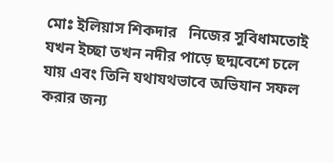মোঃ ইলিয়াস শিকদার   নিজের সুবিধামতোই যখন ইচ্ছা তখন নদীর পাড়ে ছদ্মবেশে চলে যায় এবং তিনি যথাযথভাবে অভিযান সফল করার জন্য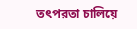তৎপরতা চালিয়ে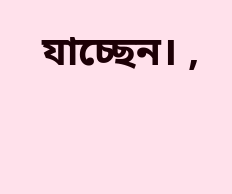যাচ্ছেন। ,